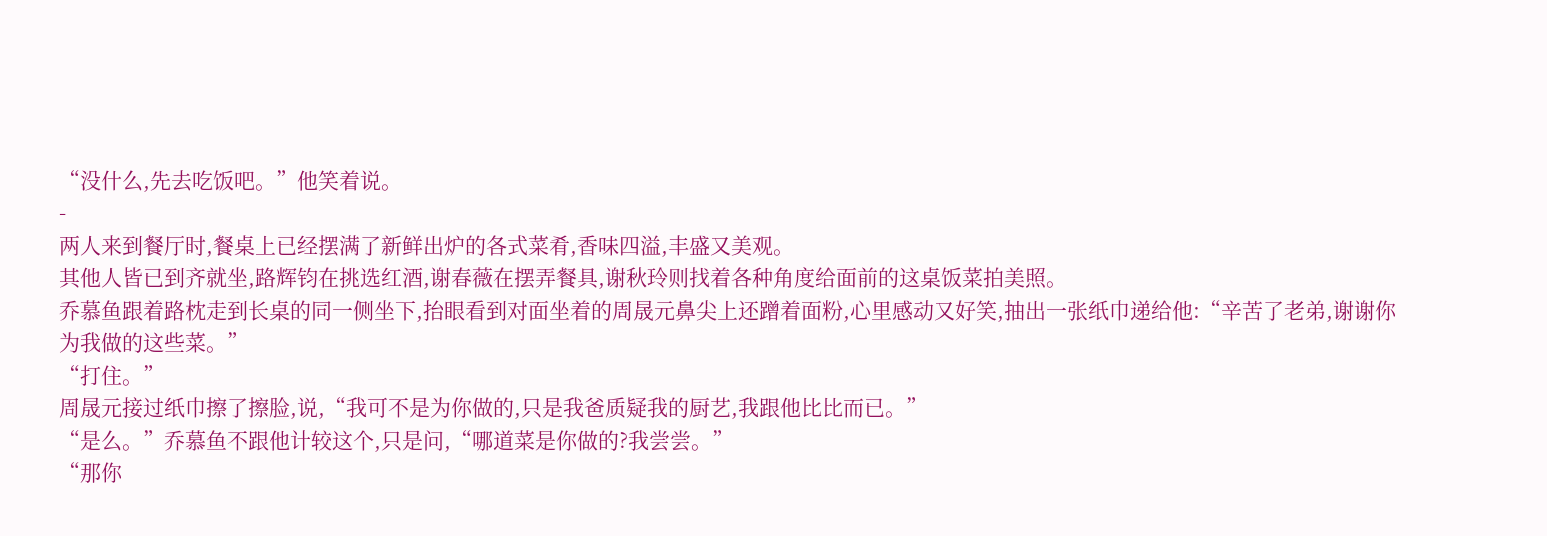“没什么,先去吃饭吧。”他笑着说。
-
两人来到餐厅时,餐桌上已经摆满了新鲜出炉的各式菜肴,香味四溢,丰盛又美观。
其他人皆已到齐就坐,路辉钧在挑选红酒,谢春薇在摆弄餐具,谢秋玲则找着各种角度给面前的这桌饭菜拍美照。
乔慕鱼跟着路枕走到长桌的同一侧坐下,抬眼看到对面坐着的周晟元鼻尖上还蹭着面粉,心里感动又好笑,抽出一张纸巾递给他:“辛苦了老弟,谢谢你为我做的这些菜。”
“打住。”
周晟元接过纸巾擦了擦脸,说,“我可不是为你做的,只是我爸质疑我的厨艺,我跟他比比而已。”
“是么。”乔慕鱼不跟他计较这个,只是问,“哪道菜是你做的?我尝尝。”
“那你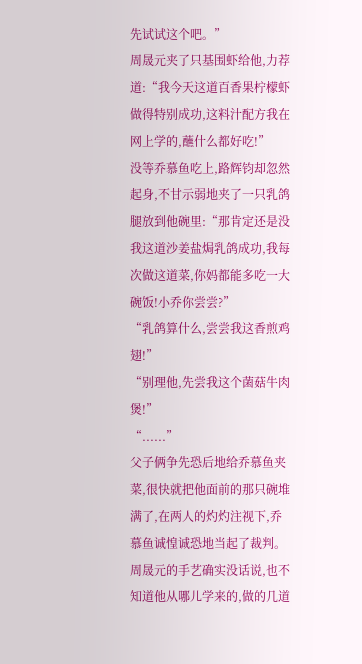先试试这个吧。”
周晟元夹了只基围虾给他,力荐道:“我今天这道百香果柠檬虾做得特别成功,这料汁配方我在网上学的,蘸什么都好吃!”
没等乔慕鱼吃上,路辉钧却忽然起身,不甘示弱地夹了一只乳鸽腿放到他碗里:“那肯定还是没我这道沙姜盐焗乳鸽成功,我每次做这道菜,你妈都能多吃一大碗饭!小乔你尝尝?”
“乳鸽算什么,尝尝我这香煎鸡翅!”
“别理他,先尝我这个菌菇牛肉煲!”
“......”
父子俩争先恐后地给乔慕鱼夹菜,很快就把他面前的那只碗堆满了,在两人的灼灼注视下,乔慕鱼诚惶诚恐地当起了裁判。
周晟元的手艺确实没话说,也不知道他从哪儿学来的,做的几道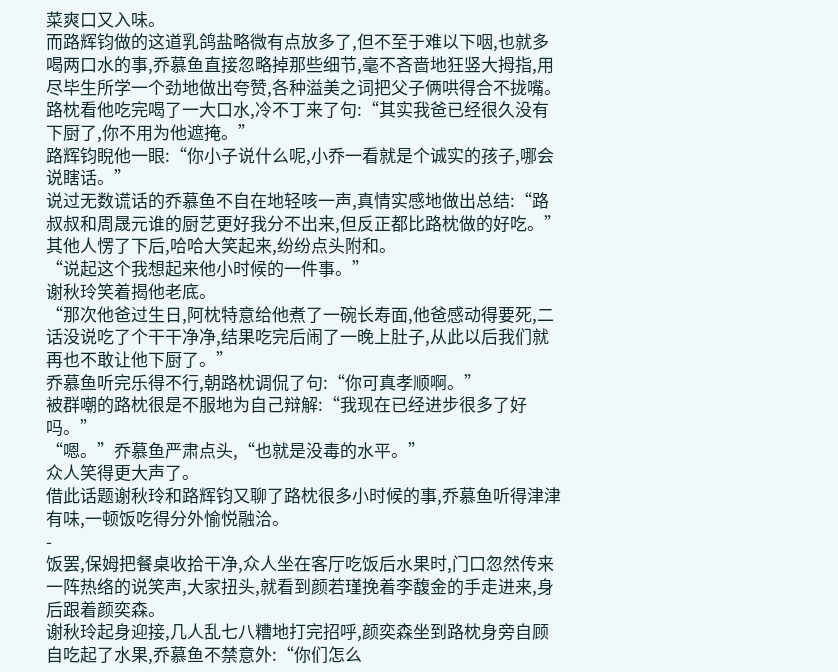菜爽口又入味。
而路辉钧做的这道乳鸽盐略微有点放多了,但不至于难以下咽,也就多喝两口水的事,乔慕鱼直接忽略掉那些细节,毫不吝啬地狂竖大拇指,用尽毕生所学一个劲地做出夸赞,各种溢美之词把父子俩哄得合不拢嘴。
路枕看他吃完喝了一大口水,冷不丁来了句:“其实我爸已经很久没有下厨了,你不用为他遮掩。”
路辉钧睨他一眼:“你小子说什么呢,小乔一看就是个诚实的孩子,哪会说瞎话。”
说过无数谎话的乔慕鱼不自在地轻咳一声,真情实感地做出总结:“路叔叔和周晟元谁的厨艺更好我分不出来,但反正都比路枕做的好吃。”
其他人愣了下后,哈哈大笑起来,纷纷点头附和。
“说起这个我想起来他小时候的一件事。”
谢秋玲笑着揭他老底。
“那次他爸过生日,阿枕特意给他煮了一碗长寿面,他爸感动得要死,二话没说吃了个干干净净,结果吃完后闹了一晚上肚子,从此以后我们就再也不敢让他下厨了。”
乔慕鱼听完乐得不行,朝路枕调侃了句:“你可真孝顺啊。”
被群嘲的路枕很是不服地为自己辩解:“我现在已经进步很多了好吗。”
“嗯。”乔慕鱼严肃点头,“也就是没毒的水平。”
众人笑得更大声了。
借此话题谢秋玲和路辉钧又聊了路枕很多小时候的事,乔慕鱼听得津津有味,一顿饭吃得分外愉悦融洽。
-
饭罢,保姆把餐桌收拾干净,众人坐在客厅吃饭后水果时,门口忽然传来一阵热络的说笑声,大家扭头,就看到颜若瑾挽着李馥金的手走进来,身后跟着颜奕森。
谢秋玲起身迎接,几人乱七八糟地打完招呼,颜奕森坐到路枕身旁自顾自吃起了水果,乔慕鱼不禁意外:“你们怎么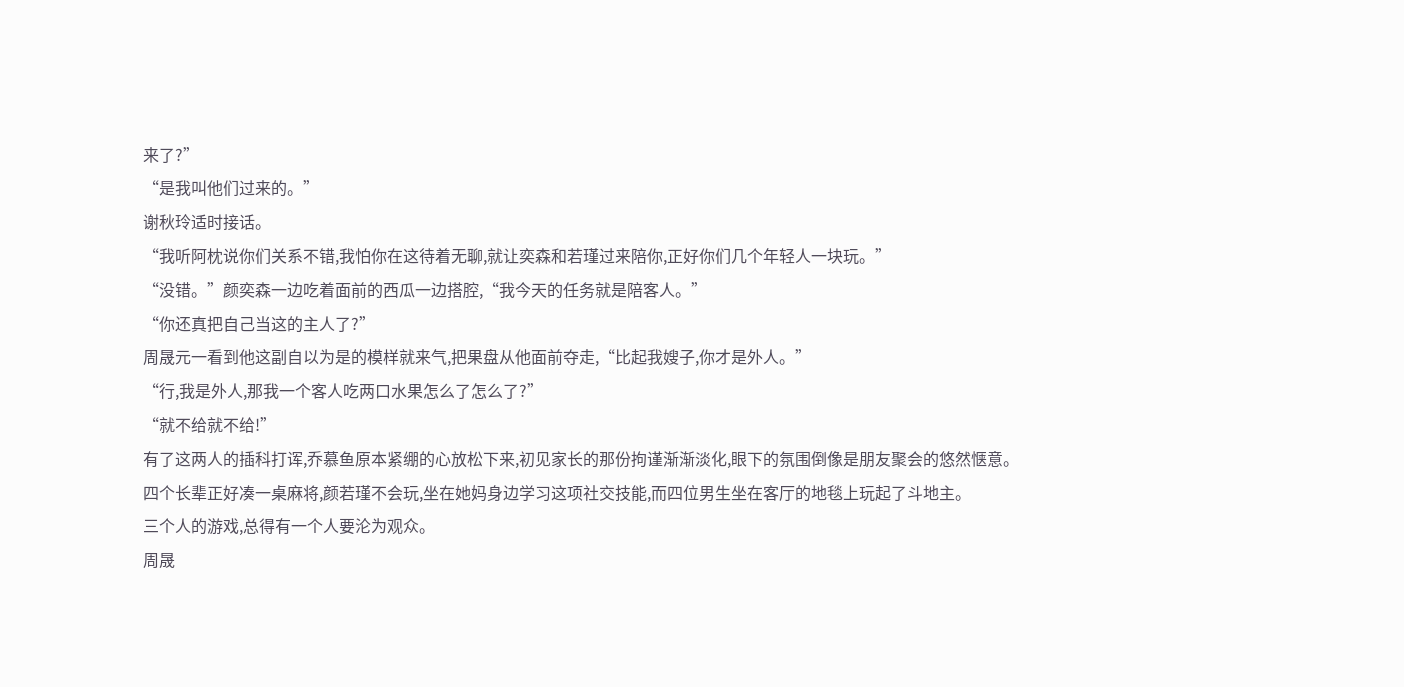来了?”
“是我叫他们过来的。”
谢秋玲适时接话。
“我听阿枕说你们关系不错,我怕你在这待着无聊,就让奕森和若瑾过来陪你,正好你们几个年轻人一块玩。”
“没错。”颜奕森一边吃着面前的西瓜一边搭腔,“我今天的任务就是陪客人。”
“你还真把自己当这的主人了?”
周晟元一看到他这副自以为是的模样就来气,把果盘从他面前夺走,“比起我嫂子,你才是外人。”
“行,我是外人,那我一个客人吃两口水果怎么了怎么了?”
“就不给就不给!”
有了这两人的插科打诨,乔慕鱼原本紧绷的心放松下来,初见家长的那份拘谨渐渐淡化,眼下的氛围倒像是朋友聚会的悠然惬意。
四个长辈正好凑一桌麻将,颜若瑾不会玩,坐在她妈身边学习这项社交技能,而四位男生坐在客厅的地毯上玩起了斗地主。
三个人的游戏,总得有一个人要沦为观众。
周晟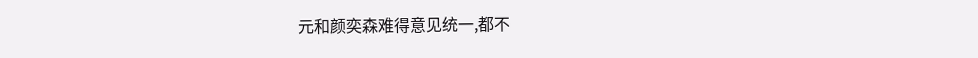元和颜奕森难得意见统一,都不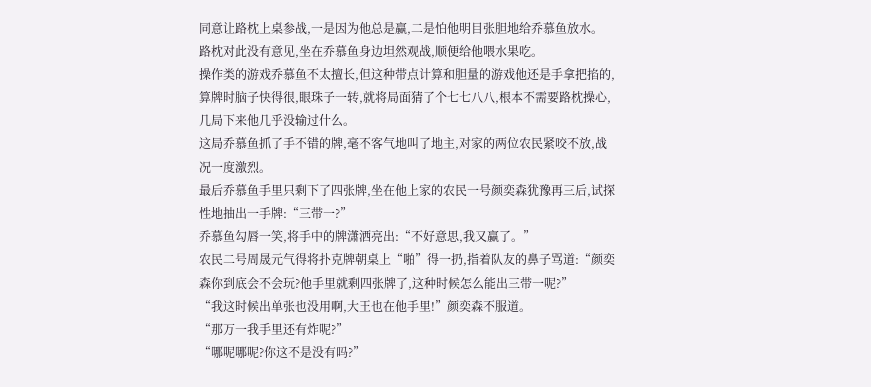同意让路枕上桌参战,一是因为他总是赢,二是怕他明目张胆地给乔慕鱼放水。
路枕对此没有意见,坐在乔慕鱼身边坦然观战,顺便给他喂水果吃。
操作类的游戏乔慕鱼不太擅长,但这种带点计算和胆量的游戏他还是手拿把掐的,算牌时脑子快得很,眼珠子一转,就将局面猜了个七七八八,根本不需要路枕操心,几局下来他几乎没输过什么。
这局乔慕鱼抓了手不错的牌,毫不客气地叫了地主,对家的两位农民紧咬不放,战况一度激烈。
最后乔慕鱼手里只剩下了四张牌,坐在他上家的农民一号颜奕森犹豫再三后,试探性地抽出一手牌:“三带一?”
乔慕鱼勾唇一笑,将手中的牌潇洒亮出:“不好意思,我又赢了。”
农民二号周晟元气得将扑克牌朝桌上“啪”得一扔,指着队友的鼻子骂道:“颜奕森你到底会不会玩?他手里就剩四张牌了,这种时候怎么能出三带一呢?”
“我这时候出单张也没用啊,大王也在他手里!”颜奕森不服道。
“那万一我手里还有炸呢?”
“哪呢哪呢?你这不是没有吗?”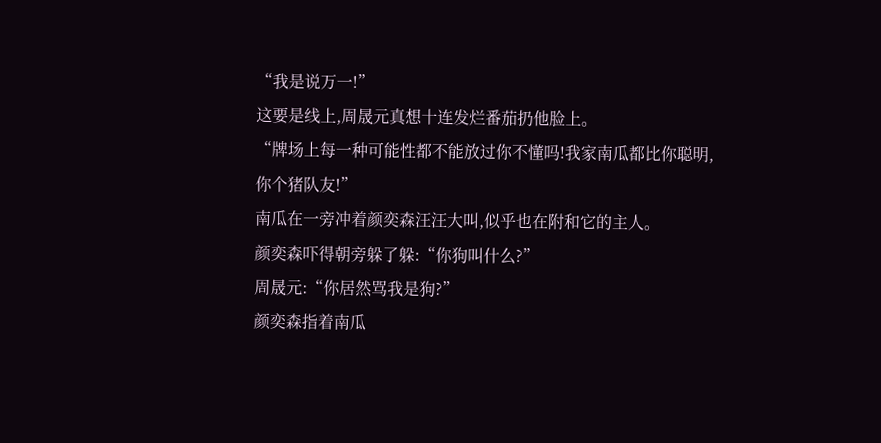“我是说万一!”
这要是线上,周晟元真想十连发烂番茄扔他脸上。
“牌场上每一种可能性都不能放过你不懂吗!我家南瓜都比你聪明,你个猪队友!”
南瓜在一旁冲着颜奕森汪汪大叫,似乎也在附和它的主人。
颜奕森吓得朝旁躲了躲:“你狗叫什么?”
周晟元:“你居然骂我是狗?”
颜奕森指着南瓜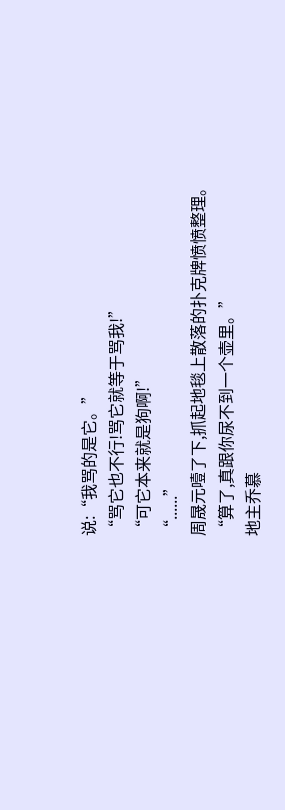说:“我骂的是它。”
“骂它也不行!骂它就等于骂我!”
“可它本来就是狗啊!”
“......”
周晟元噎了下,抓起地毯上散落的扑克牌愤愤整理。
“算了,真跟你尿不到一个壶里。”
地主乔慕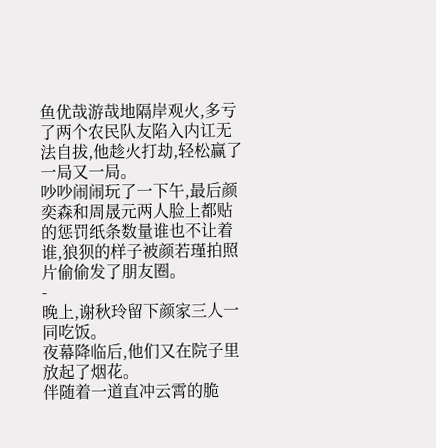鱼优哉游哉地隔岸观火,多亏了两个农民队友陷入内讧无法自拔,他趁火打劫,轻松赢了一局又一局。
吵吵闹闹玩了一下午,最后颜奕森和周晟元两人脸上都贴的惩罚纸条数量谁也不让着谁,狼狈的样子被颜若瑾拍照片偷偷发了朋友圈。
-
晚上,谢秋玲留下颜家三人一同吃饭。
夜幕降临后,他们又在院子里放起了烟花。
伴随着一道直冲云霄的脆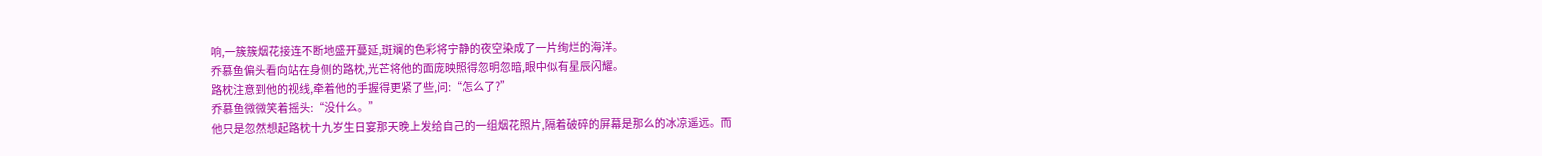响,一簇簇烟花接连不断地盛开蔓延,斑斓的色彩将宁静的夜空染成了一片绚烂的海洋。
乔慕鱼偏头看向站在身侧的路枕,光芒将他的面庞映照得忽明忽暗,眼中似有星辰闪耀。
路枕注意到他的视线,牵着他的手握得更紧了些,问:“怎么了?”
乔慕鱼微微笑着摇头:“没什么。”
他只是忽然想起路枕十九岁生日宴那天晚上发给自己的一组烟花照片,隔着破碎的屏幕是那么的冰凉遥远。而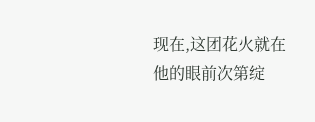现在,这团花火就在他的眼前次第绽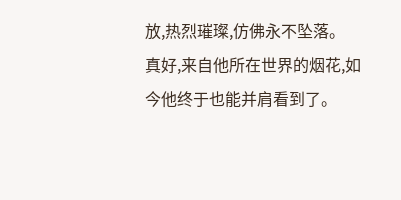放,热烈璀璨,仿佛永不坠落。
真好,来自他所在世界的烟花,如今他终于也能并肩看到了。